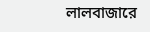লালবাজারে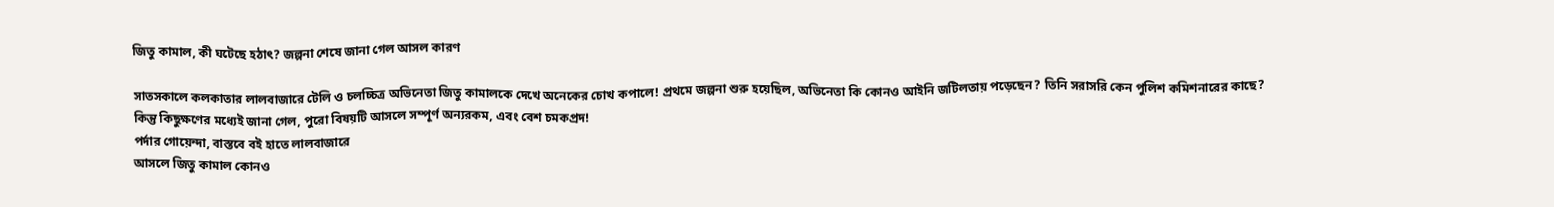জিতু কামাল, কী ঘটেছে হঠাৎ? জল্পনা শেষে জানা গেল আসল কারণ

সাতসকালে কলকাতার লালবাজারে টেলি ও চলচ্চিত্র অভিনেতা জিতু কামালকে দেখে অনেকের চোখ কপালে! প্রথমে জল্পনা শুরু হয়েছিল, অভিনেতা কি কোনও আইনি জটিলতায় পড়েছেন? তিনি সরাসরি কেন পুলিশ কমিশনারের কাছে? কিন্তু কিছুক্ষণের মধ্যেই জানা গেল, পুরো বিষয়টি আসলে সম্পূর্ণ অন্যরকম, এবং বেশ চমকপ্রদ!
পর্দার গোয়েন্দা, বাস্তবে বই হাতে লালবাজারে
আসলে জিতু কামাল কোনও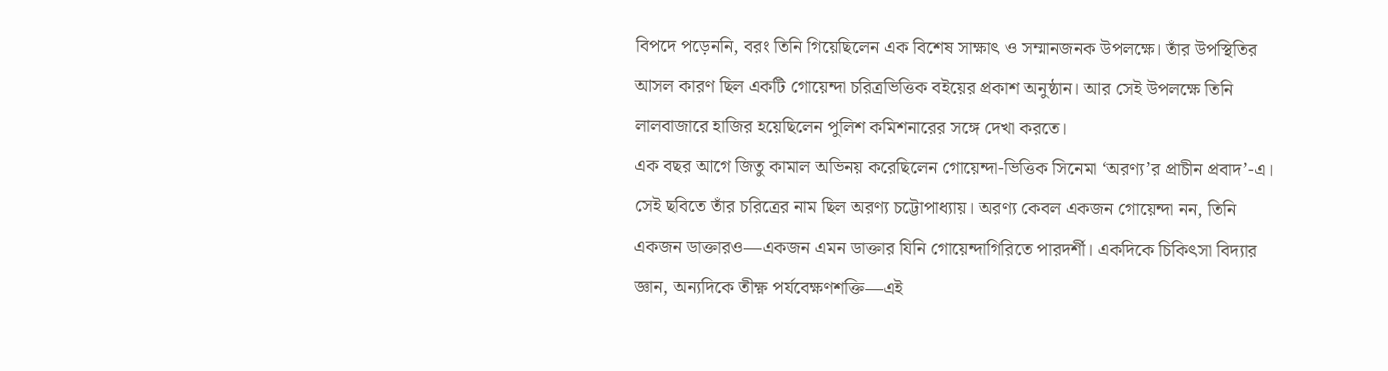বিপদে পড়েননি, বরং তিনি গিয়েছিলেন এক বিশেষ সাক্ষাৎ ও সম্মানজনক উপলক্ষে। তাঁর উপস্থিতির আসল কারণ ছিল একটি গোয়েন্দা চরিত্রভিত্তিক বইয়ের প্রকাশ অনুষ্ঠান। আর সেই উপলক্ষে তিনি লালবাজারে হাজির হয়েছিলেন পুলিশ কমিশনারের সঙ্গে দেখা করতে।
এক বছর আগে জিতু কামাল অভিনয় করেছিলেন গোয়েন্দা-ভিত্তিক সিনেমা ‘অরণ্য’র প্রাচীন প্রবাদ’-এ। সেই ছবিতে তাঁর চরিত্রের নাম ছিল অরণ্য চট্টোপাধ্যায়। অরণ্য কেবল একজন গোয়েন্দা নন, তিনি একজন ডাক্তারও—একজন এমন ডাক্তার যিনি গোয়েন্দাগিরিতে পারদর্শী। একদিকে চিকিৎসা বিদ্যার জ্ঞান, অন্যদিকে তীক্ষ্ণ পর্যবেক্ষণশক্তি—এই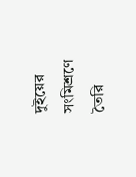দুইয়ের সংমিশ্রণে তৈরি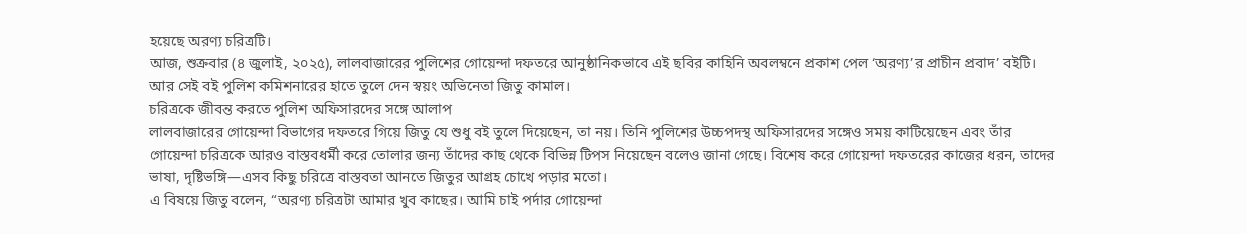হয়েছে অরণ্য চরিত্রটি।
আজ, শুক্রবার (৪ জুলাই, ২০২৫), লালবাজারের পুলিশের গোয়েন্দা দফতরে আনুষ্ঠানিকভাবে এই ছবির কাহিনি অবলম্বনে প্রকাশ পেল ‘অরণ্য’র প্রাচীন প্রবাদ’ বইটি। আর সেই বই পুলিশ কমিশনারের হাতে তুলে দেন স্বয়ং অভিনেতা জিতু কামাল।
চরিত্রকে জীবন্ত করতে পুলিশ অফিসারদের সঙ্গে আলাপ
লালবাজারের গোয়েন্দা বিভাগের দফতরে গিয়ে জিতু যে শুধু বই তুলে দিয়েছেন, তা নয়। তিনি পুলিশের উচ্চপদস্থ অফিসারদের সঙ্গেও সময় কাটিয়েছেন এবং তাঁর গোয়েন্দা চরিত্রকে আরও বাস্তবধর্মী করে তোলার জন্য তাঁদের কাছ থেকে বিভিন্ন টিপস নিয়েছেন বলেও জানা গেছে। বিশেষ করে গোয়েন্দা দফতরের কাজের ধরন, তাদের ভাষা, দৃষ্টিভঙ্গি—এসব কিছু চরিত্রে বাস্তবতা আনতে জিতুর আগ্রহ চোখে পড়ার মতো।
এ বিষয়ে জিতু বলেন, “অরণ্য চরিত্রটা আমার খুব কাছের। আমি চাই পর্দার গোয়েন্দা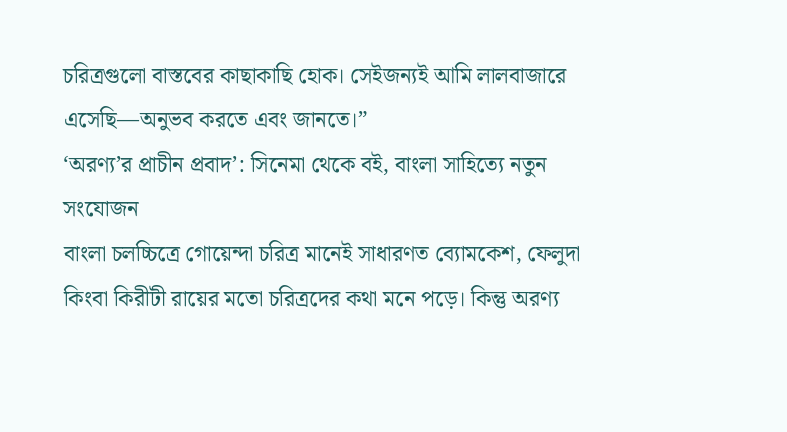চরিত্রগুলো বাস্তবের কাছাকাছি হোক। সেইজন্যই আমি লালবাজারে এসেছি—অনুভব করতে এবং জানতে।”
‘অরণ্য’র প্রাচীন প্রবাদ’: সিনেমা থেকে বই, বাংলা সাহিত্যে নতুন সংযোজন
বাংলা চলচ্চিত্রে গোয়েন্দা চরিত্র মানেই সাধারণত ব্যোমকেশ, ফেলুদা কিংবা কিরীটী রায়ের মতো চরিত্রদের কথা মনে পড়ে। কিন্তু অরণ্য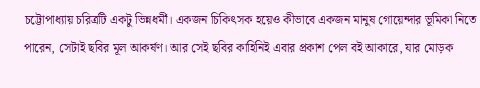চট্টোপাধ্যায় চরিত্রটি একটু ভিন্নধর্মী। একজন চিকিৎসক হয়েও কীভাবে একজন মানুষ গোয়েন্দার ভূমিকা নিতে পারেন, সেটাই ছবির মূল আকর্ষণ। আর সেই ছবির কাহিনিই এবার প্রকাশ পেল বই আকারে, যার মোড়ক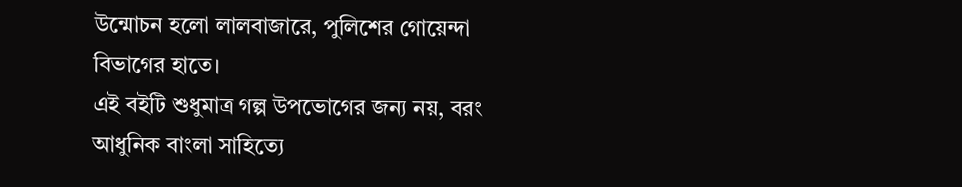উন্মোচন হলো লালবাজারে, পুলিশের গোয়েন্দা বিভাগের হাতে।
এই বইটি শুধুমাত্র গল্প উপভোগের জন্য নয়, বরং আধুনিক বাংলা সাহিত্যে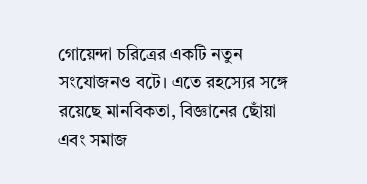গোয়েন্দা চরিত্রের একটি নতুন সংযোজনও বটে। এতে রহস্যের সঙ্গে রয়েছে মানবিকতা, বিজ্ঞানের ছোঁয়া এবং সমাজ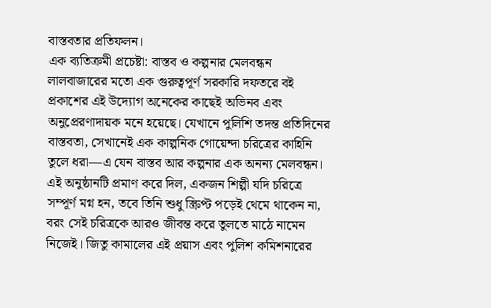বাস্তবতার প্রতিফলন।
এক ব্যতিক্রমী প্রচেষ্টা: বাস্তব ও কল্পনার মেলবন্ধন
লালবাজারের মতো এক গুরুত্বপূর্ণ সরকারি দফতরে বই প্রকাশের এই উদ্যোগ অনেকের কাছেই অভিনব এবং অনুপ্রেরণাদায়ক মনে হয়েছে। যেখানে পুলিশি তদন্ত প্রতিদিনের বাস্তবতা, সেখানেই এক কাল্পনিক গোয়েন্দা চরিত্রের কাহিনি তুলে ধরা—এ যেন বাস্তব আর কল্পনার এক অনন্য মেলবন্ধন।
এই অনুষ্ঠানটি প্রমাণ করে দিল, একজন শিল্পী যদি চরিত্রে সম্পূর্ণ মগ্ন হন, তবে তিনি শুধু স্ক্রিপ্ট পড়েই থেমে থাকেন না, বরং সেই চরিত্রকে আরও জীবন্ত করে তুলতে মাঠে নামেন নিজেই। জিতু কামালের এই প্রয়াস এবং পুলিশ কমিশনারের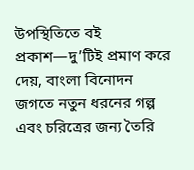উপস্থিতিতে বই প্রকাশ—দু’টিই প্রমাণ করে দেয়, বাংলা বিনোদন জগতে নতুন ধরনের গল্প এবং চরিত্রের জন্য তৈরি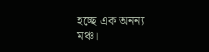হচ্ছে এক অনন্য মঞ্চ।